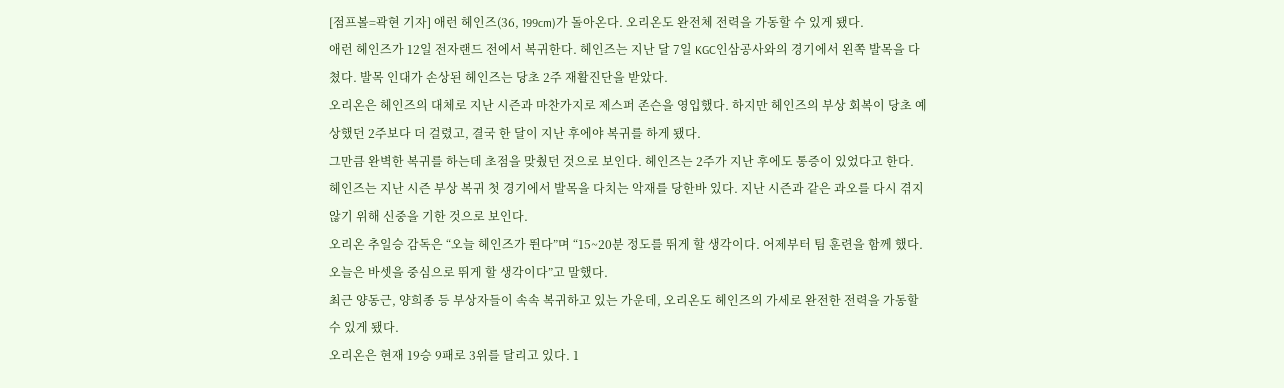[점프볼=곽현 기자] 애런 헤인즈(36, 199cm)가 돌아온다. 오리온도 완전체 전력을 가동할 수 있게 됐다.
애런 헤인즈가 12일 전자랜드 전에서 복귀한다. 헤인즈는 지난 달 7일 KGC인삼공사와의 경기에서 왼쪽 발목을 다쳤다. 발목 인대가 손상된 헤인즈는 당초 2주 재활진단을 받았다.
오리온은 헤인즈의 대체로 지난 시즌과 마찬가지로 제스퍼 존슨을 영입했다. 하지만 헤인즈의 부상 회복이 당초 예상했던 2주보다 더 걸렸고, 결국 한 달이 지난 후에야 복귀를 하게 됐다.
그만큼 완벽한 복귀를 하는데 초점을 맞췄던 것으로 보인다. 헤인즈는 2주가 지난 후에도 통증이 있었다고 한다.
헤인즈는 지난 시즌 부상 복귀 첫 경기에서 발목을 다치는 악재를 당한바 있다. 지난 시즌과 같은 과오를 다시 겪지 않기 위해 신중을 기한 것으로 보인다.
오리온 추일승 감독은 “오늘 헤인즈가 뛴다”며 “15~20분 정도를 뛰게 할 생각이다. 어제부터 팀 훈련을 함께 했다. 오늘은 바셋을 중심으로 뛰게 할 생각이다”고 말했다.
최근 양동근, 양희종 등 부상자들이 속속 복귀하고 있는 가운데, 오리온도 헤인즈의 가세로 완전한 전력을 가동할 수 있게 됐다.
오리온은 현재 19승 9패로 3위를 달리고 있다. 1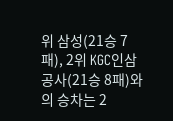위 삼성(21승 7패), 2위 KGC인삼공사(21승 8패)와의 승차는 2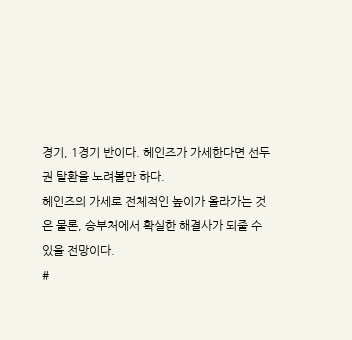경기, 1경기 반이다. 헤인즈가 가세한다면 선두권 탈환을 노려볼만 하다.
헤인즈의 가세로 전체적인 높이가 올라가는 것은 물론, 승부처에서 확실한 해결사가 되줄 수 있을 전망이다.
#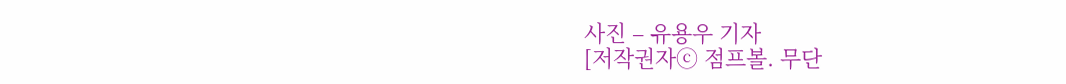사진 – 유용우 기자
[저작권자ⓒ 점프볼. 무단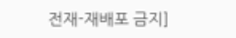전재-재배포 금지]